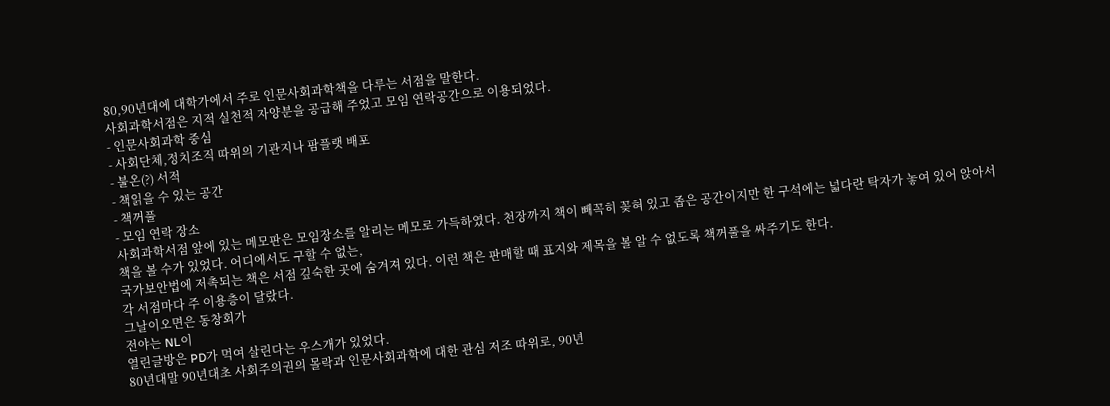80,90년대에 대학가에서 주로 인문사회과학책을 다루는 서점을 말한다.
사회과학서점은 지적 실천적 자양분을 공급해 주었고 모임 연락공간으로 이용되었다.
- 인문사회과학 중심
- 사회단체,정치조직 따위의 기관지나 팜플랫 배포
- 불온(?) 서적
- 책읽을 수 있는 공간
- 책꺼풀
- 모임 연락 장소
사회과학서점 앞에 있는 메모판은 모임장소를 알리는 메모로 가득하였다. 천장까지 책이 빼꼭히 꽂혀 있고 좁은 공간이지만 한 구석에는 넓다란 탁자가 놓여 있어 앉아서 책을 볼 수가 있었다. 어디에서도 구할 수 없는,
국가보안법에 저촉되는 책은 서점 깊숙한 곳에 숨겨져 있다. 이런 책은 판매할 때 표지와 제목을 볼 알 수 없도록 책꺼풀을 싸주기도 한다.
각 서점마다 주 이용층이 달랐다.
그날이오면은 동창회가
전야는 NL이
열린글방은 PD가 먹여 살린다는 우스개가 있었다.
80년대말 90년대초 사회주의권의 몰락과 인문사회과학에 대한 관심 저조 따위로, 90년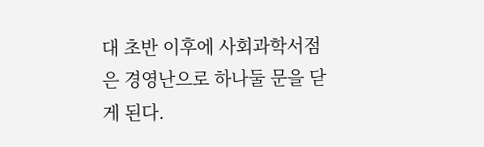대 초반 이후에 사회과학서점은 경영난으로 하나둘 문을 닫게 된다.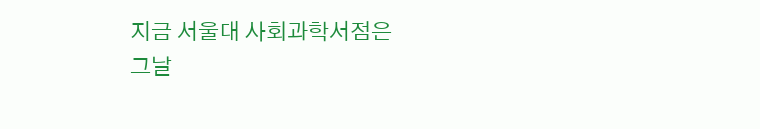지금 서울대 사회과학서점은
그날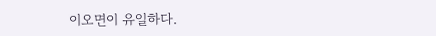이오면이 유일하다.